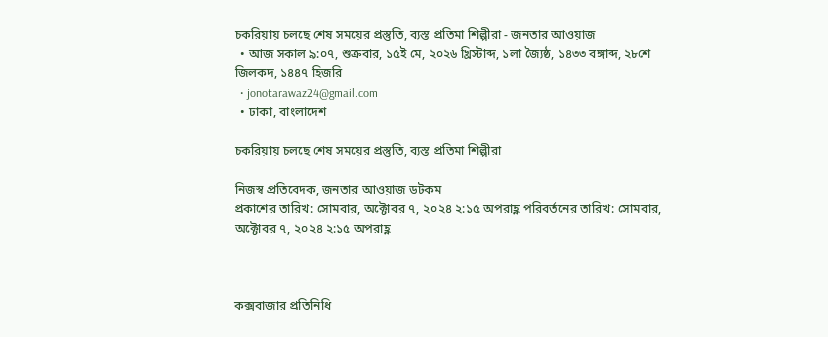চকরিয়ায় চলছে শেষ সময়ের প্রস্তুতি, ব্যস্ত প্রতিমা শিল্পীরা - জনতার আওয়াজ
  • আজ সকাল ৯:০৭, শুক্রবার, ১৫ই মে, ২০২৬ খ্রিস্টাব্দ, ১লা জ্যৈষ্ঠ, ১৪৩৩ বঙ্গাব্দ, ২৮শে জিলকদ, ১৪৪৭ হিজরি
  • jonotarawaz24@gmail.com
  • ঢাকা, বাংলাদেশ

চকরিয়ায় চলছে শেষ সময়ের প্রস্তুতি, ব্যস্ত প্রতিমা শিল্পীরা

নিজস্ব প্রতিবেদক, জনতার আওয়াজ ডটকম
প্রকাশের তারিখ: সোমবার, অক্টোবর ৭, ২০২৪ ২:১৫ অপরাহ্ণ পরিবর্তনের তারিখ: সোমবার, অক্টোবর ৭, ২০২৪ ২:১৫ অপরাহ্ণ



কক্সবাজার প্রতিনিধি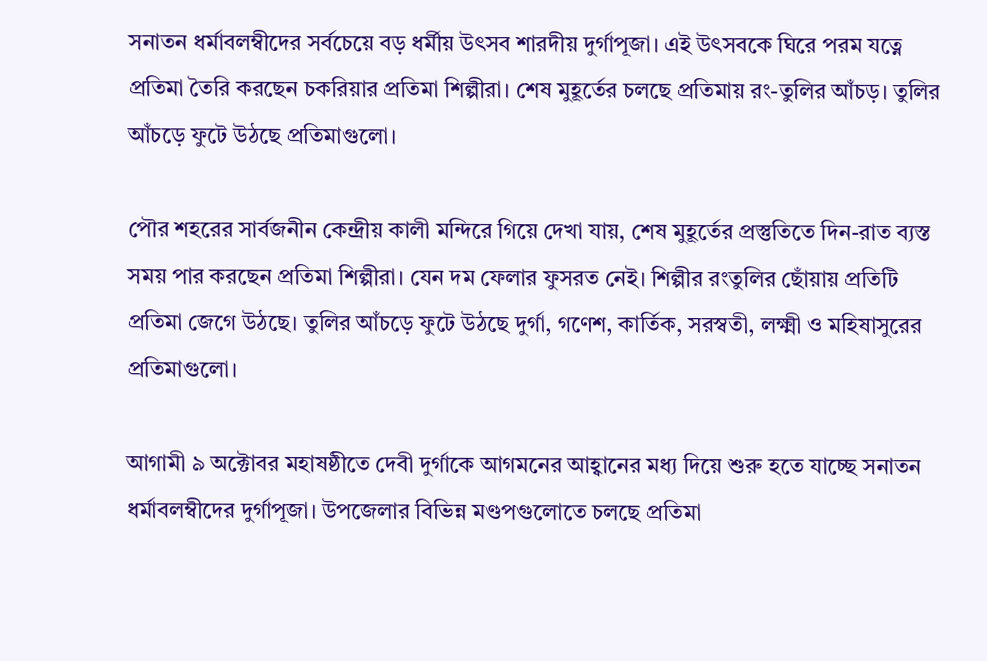সনাতন ধর্মাবলম্বীদের সর্বচেয়ে বড় ধর্মীয় উৎসব শারদীয় দুর্গাপূজা। এই উৎসবকে ঘিরে পরম যত্নে প্রতিমা তৈরি করছেন চকরিয়ার প্রতিমা শিল্পীরা। শেষ মুহূর্তের চলছে প্রতিমায় রং-তুলির আঁচড়। তুলির আঁচড়ে ফুটে উঠছে প্রতিমাগুলো।

পৌর শহরের সার্বজনীন কেন্দ্রীয় কালী মন্দিরে গিয়ে দেখা যায়, শেষ মুহূর্তের প্রস্তুতিতে দিন-রাত ব্যস্ত সময় পার করছেন প্রতিমা শিল্পীরা। যেন দম ফেলার ফুসরত নেই। শিল্পীর রংতুলির ছোঁয়ায় প্রতিটি প্রতিমা জেগে উঠছে। তুলির আঁচড়ে ফুটে উঠছে দুর্গা, গণেশ, কার্তিক, সরস্বতী, লক্ষ্মী ও মহিষাসুরের প্রতিমাগুলো।

আগামী ৯ অক্টোবর মহাষষ্ঠীতে দেবী দুর্গাকে আগমনের আহ্বানের মধ্য দিয়ে শুরু হতে যাচ্ছে সনাতন ধর্মাবলম্বীদের দুর্গাপূজা। উপজেলার বিভিন্ন মণ্ডপগুলোতে চলছে প্রতিমা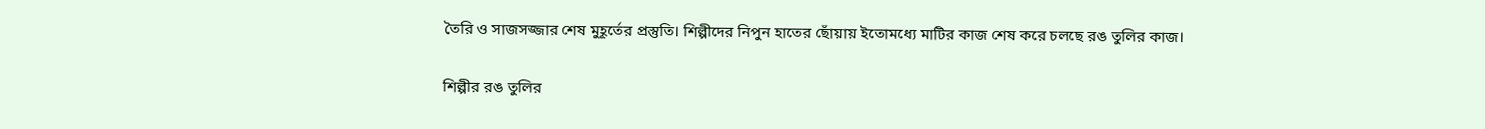তৈরি ও সাজসজ্জার শেষ মুহূর্তের প্রস্তুতি। শিল্পীদের নিপুন হাতের ছোঁয়ায় ইতোমধ্যে মাটির কাজ শেষ করে চলছে রঙ তুলির কাজ।

শিল্পীর রঙ তুলির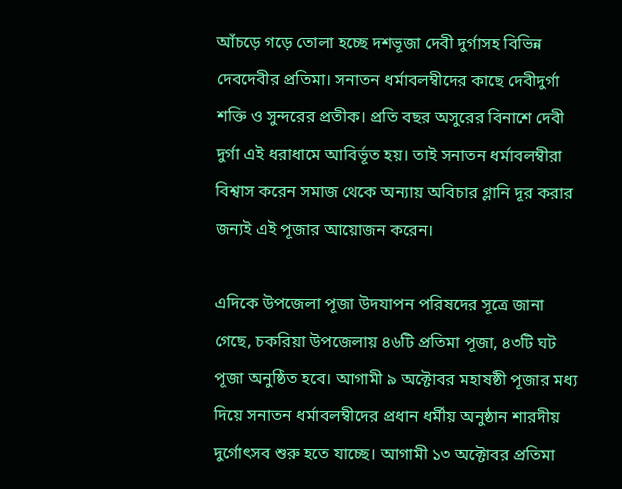আঁচড়ে গড়ে তোলা হচ্ছে দশভূজা দেবী দুর্গাসহ বিভিন্ন দেবদেবীর প্রতিমা। সনাতন ধর্মাবলম্বীদের কাছে দেবীদুর্গা শক্তি ও সুন্দরের প্রতীক। প্রতি বছর অসুরের বিনাশে দেবী দুর্গা এই ধরাধামে আবির্ভূত হয়। তাই সনাতন ধর্মাবলম্বীরা বিশ্বাস করেন সমাজ থেকে অন্যায় অবিচার গ্লানি দূর করার জন্যই এই পূজার আয়োজন করেন।

এদিকে উপজেলা পূজা উদযাপন পরিষদের সূত্রে জানা গেছে, চকরিয়া উপজেলায় ৪৬টি প্রতিমা পূজা, ৪৩টি ঘট পূজা অনুষ্ঠিত হবে। আগামী ৯ অক্টোবর মহাষষ্ঠী পূজার মধ্য দিয়ে সনাতন ধর্মাবলম্বীদের প্রধান ধর্মীয় অনুষ্ঠান শারদীয় দুর্গোৎসব শুরু হতে যাচ্ছে। আগামী ১৩ অক্টোবর প্রতিমা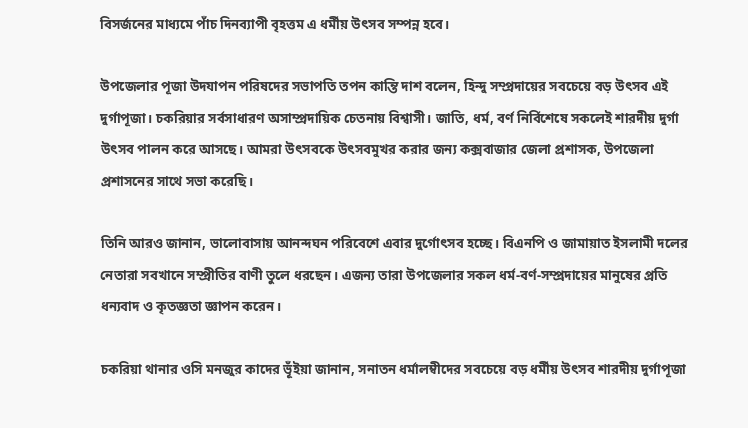বিসর্জনের মাধ্যমে পাঁচ দিনব্যাপী বৃহত্তম এ ধর্মীয় উৎসব সম্পন্ন হবে।

উপজেলার পূজা উদযাপন পরিষদের সভাপতি তপন কান্তি দাশ বলেন, হিন্দু সম্প্রদায়ের সবচেয়ে বড় উৎসব এই দুর্গাপূজা। চকরিয়ার সর্বসাধারণ অসাম্প্রদায়িক চেতনায় বিশ্বাসী। জাতি, ধর্ম, বর্ণ নির্বিশেষে সকলেই শারদীয় দুর্গা উৎসব পালন করে আসছে। আমরা উৎসবকে উৎসবমুখর করার জন্য কক্সবাজার জেলা প্রশাসক, উপজেলা প্রশাসনের সাথে সভা করেছি।

তিনি আরও জানান, ভালোবাসায় আনন্দঘন পরিবেশে এবার দুর্গোৎসব হচ্ছে। বিএনপি ও জামায়াত ইসলামী দলের নেতারা সবখানে সম্প্রীতির বাণী তুলে ধরছেন। এজন্য তারা উপজেলার সকল ধর্ম-বর্ণ-সম্প্রদায়ের মানুষের প্রতি ধন্যবাদ ও কৃতজ্ঞতা জ্ঞাপন করেন।

চকরিয়া থানার ওসি মনজুর কাদের ভূঁইয়া জানান, সনাতন ধর্মালম্বীদের সবচেয়ে বড় ধর্মীয় উৎসব শারদীয় দুর্গাপূজা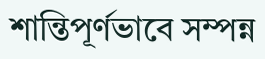শান্তিপূর্ণভাবে সম্পন্ন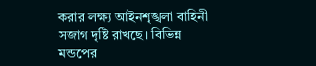করার লক্ষ্য আইনশৃঙ্খলা বাহিনী সজাগ দৃষ্টি রাখছে। বিভিন্ন মন্ডপের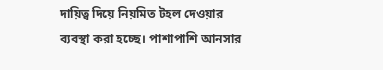দায়িত্ব দিয়ে নিয়মিত টহল দেওয়ার ব্যবস্থা করা হচ্ছে। পাশাপাশি আনসার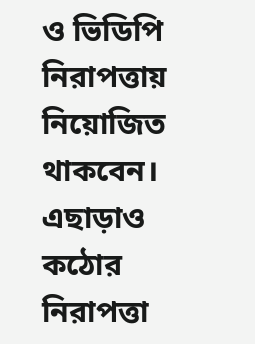ও ভিডিপি নিরাপত্তায় নিয়োজিত থাকবেন। এছাড়াও কঠোর নিরাপত্তা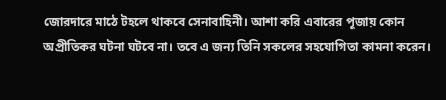জোরদারে মাঠে টহলে থাকবে সেনাবাহিনী। আশা করি এবারের পূজায় কোন অপ্রীতিকর ঘটনা ঘটবে না। তবে এ জন্য তিনি সকলের সহযোগিতা কামনা করেন।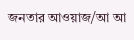জনতার আওয়াজ/আ আ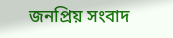জনপ্রিয় সংবাদ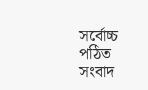সর্বোচ্চ পঠিত সংবাদ